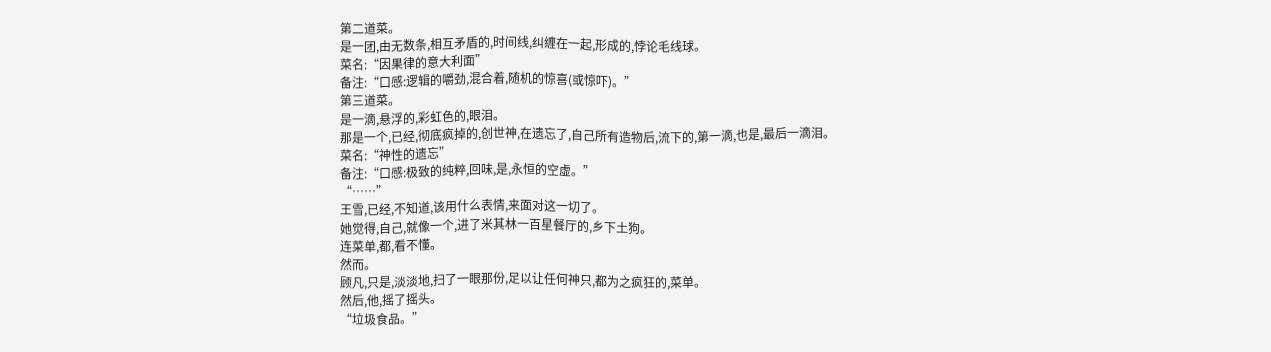第二道菜。
是一团,由无数条,相互矛盾的,时间线,纠缠在一起,形成的,悖论毛线球。
菜名:“因果律的意大利面”
备注:“口感:逻辑的嚼劲,混合着,随机的惊喜(或惊吓)。”
第三道菜。
是一滴,悬浮的,彩虹色的,眼泪。
那是一个,已经,彻底疯掉的,创世神,在遗忘了,自己所有造物后,流下的,第一滴,也是,最后一滴泪。
菜名:“神性的遗忘”
备注:“口感:极致的纯粹,回味,是,永恒的空虚。”
“……”
王雪,已经,不知道,该用什么表情,来面对这一切了。
她觉得,自己,就像一个,进了米其林一百星餐厅的,乡下土狗。
连菜单,都,看不懂。
然而。
顾凡,只是,淡淡地,扫了一眼那份,足以让任何神只,都为之疯狂的,菜单。
然后,他,摇了摇头。
“垃圾食品。”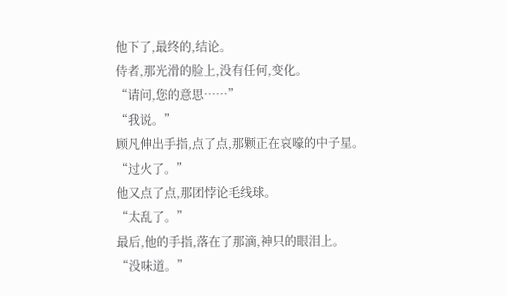他下了,最终的,结论。
侍者,那光滑的脸上,没有任何,变化。
“请问,您的意思……”
“我说。”
顾凡伸出手指,点了点,那颗正在哀嚎的中子星。
“过火了。”
他又点了点,那团悖论毛线球。
“太乱了。”
最后,他的手指,落在了那滴,神只的眼泪上。
“没味道。”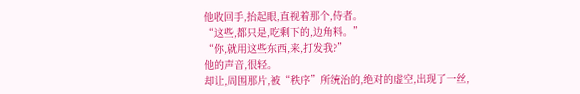他收回手,抬起眼,直视着那个,侍者。
“这些,都只是,吃剩下的,边角料。”
“你,就用这些东西,来,打发我?”
他的声音,很轻。
却让,周围那片,被“秩序”所统治的,绝对的虚空,出现了一丝,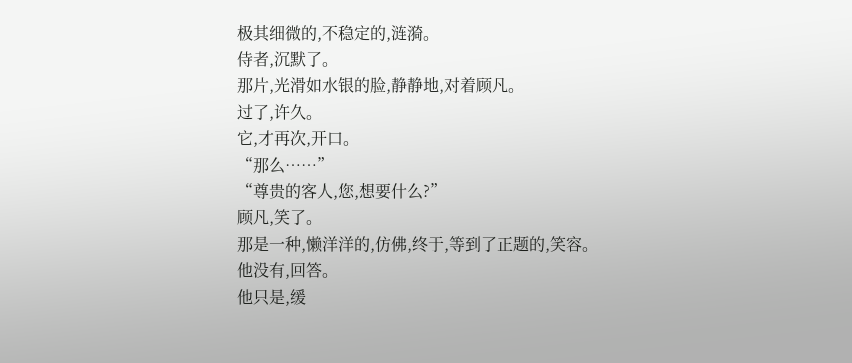极其细微的,不稳定的,涟漪。
侍者,沉默了。
那片,光滑如水银的脸,静静地,对着顾凡。
过了,许久。
它,才再次,开口。
“那么……”
“尊贵的客人,您,想要什么?”
顾凡,笑了。
那是一种,懒洋洋的,仿佛,终于,等到了正题的,笑容。
他没有,回答。
他只是,缓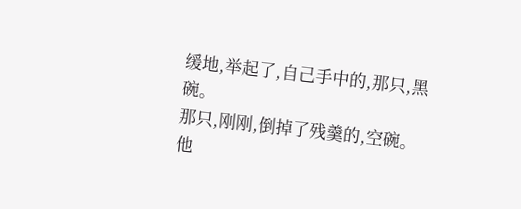缓地,举起了,自己手中的,那只,黑碗。
那只,刚刚,倒掉了残羹的,空碗。
他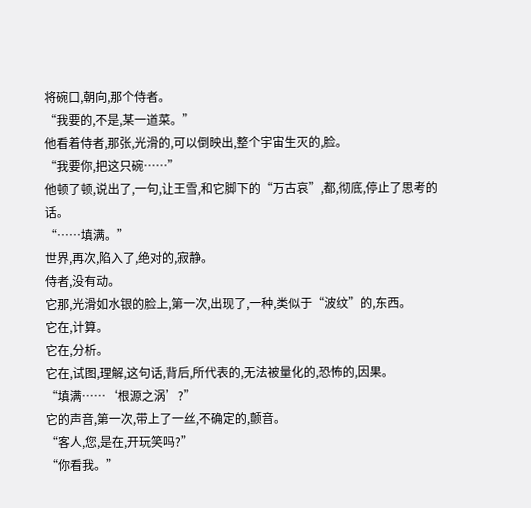将碗口,朝向,那个侍者。
“我要的,不是,某一道菜。”
他看着侍者,那张,光滑的,可以倒映出,整个宇宙生灭的,脸。
“我要你,把这只碗……”
他顿了顿,说出了,一句,让王雪,和它脚下的“万古哀”,都,彻底,停止了思考的话。
“……填满。”
世界,再次,陷入了,绝对的,寂静。
侍者,没有动。
它那,光滑如水银的脸上,第一次,出现了,一种,类似于“波纹”的,东西。
它在,计算。
它在,分析。
它在,试图,理解,这句话,背后,所代表的,无法被量化的,恐怖的,因果。
“填满……‘根源之涡’?”
它的声音,第一次,带上了一丝,不确定的,颤音。
“客人,您,是在,开玩笑吗?”
“你看我。”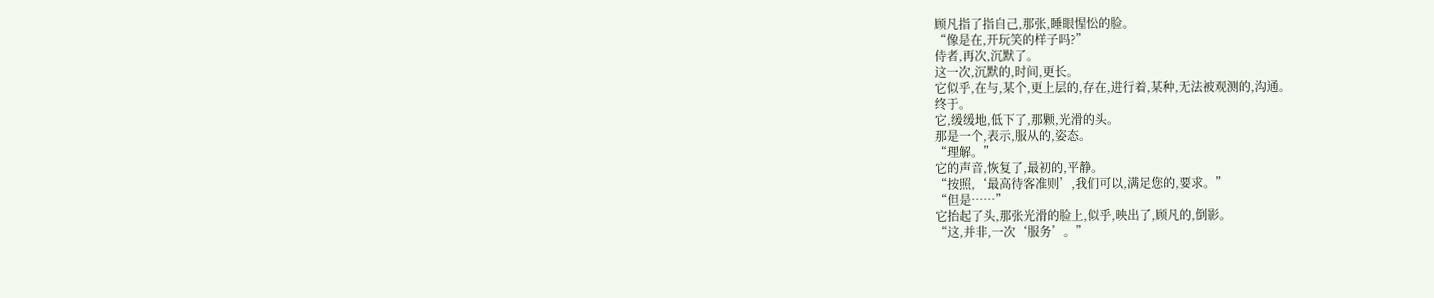顾凡指了指自己,那张,睡眼惺忪的脸。
“像是在,开玩笑的样子吗?”
侍者,再次,沉默了。
这一次,沉默的,时间,更长。
它似乎,在与,某个,更上层的,存在,进行着,某种,无法被观测的,沟通。
终于。
它,缓缓地,低下了,那颗,光滑的头。
那是一个,表示,服从的,姿态。
“理解。”
它的声音,恢复了,最初的,平静。
“按照,‘最高待客准则’,我们可以,满足您的,要求。”
“但是……”
它抬起了头,那张光滑的脸上,似乎,映出了,顾凡的,倒影。
“这,并非,一次‘服务’。”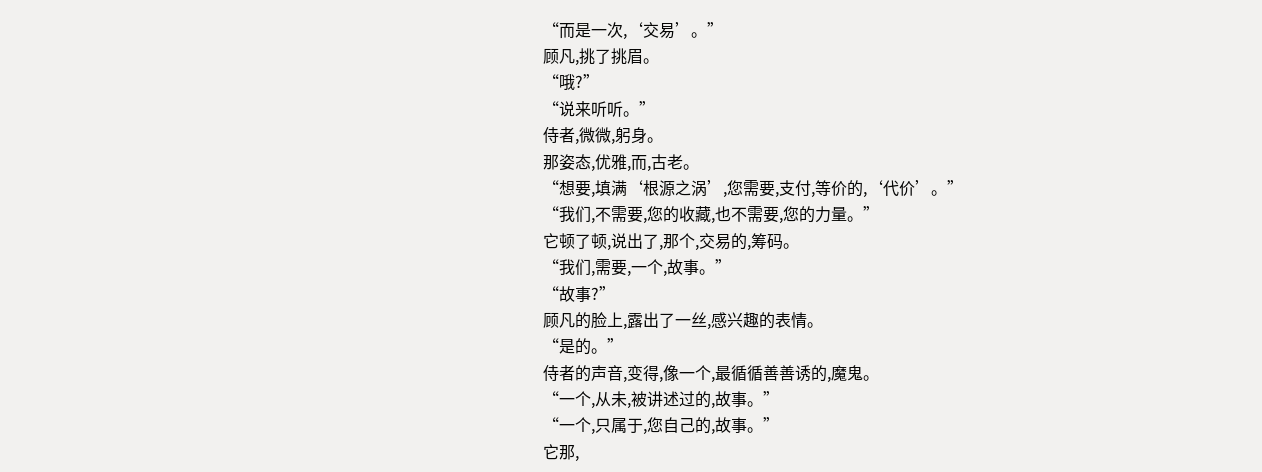“而是一次,‘交易’。”
顾凡,挑了挑眉。
“哦?”
“说来听听。”
侍者,微微,躬身。
那姿态,优雅,而,古老。
“想要,填满‘根源之涡’,您需要,支付,等价的,‘代价’。”
“我们,不需要,您的收藏,也不需要,您的力量。”
它顿了顿,说出了,那个,交易的,筹码。
“我们,需要,一个,故事。”
“故事?”
顾凡的脸上,露出了一丝,感兴趣的表情。
“是的。”
侍者的声音,变得,像一个,最循循善善诱的,魔鬼。
“一个,从未,被讲述过的,故事。”
“一个,只属于,您自己的,故事。”
它那,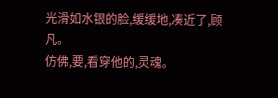光滑如水银的脸,缓缓地,凑近了,顾凡。
仿佛,要,看穿他的,灵魂。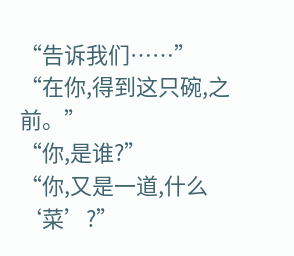“告诉我们……”
“在你,得到这只碗,之前。”
“你,是谁?”
“你,又是一道,什么‘菜’?”